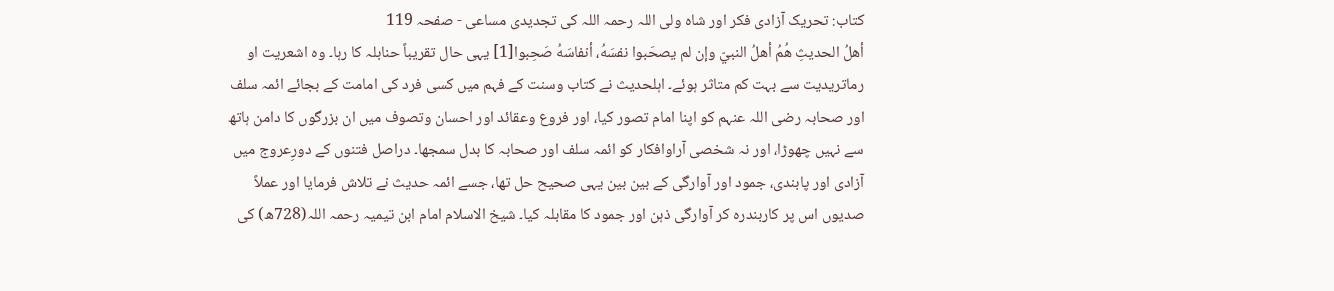کتاب: تحریک آزادی فکر اور شاہ ولی اللہ رحمہ اللہ کی تجدیدی مساعی - صفحہ 119
أهلُ الحديثِ هُمُ أهلُ النبيّ وإن لم يصحَبوا نفسَهُ، أنفاسَهُ صَحِبوا[1] یہی حال تقریباً حنابلہ کا رہا۔ وہ اشعریت او رماتریدیت سے بہت کم متاثر ہوئے۔ اہلحدیث نے کتاب وسنت کے فہم میں کسی فرد کی امامت کے بجائے ائمہ سلف اور صحابہ رضی اللہ عنہم کو اپنا امام تصور کیا، اور فروع وعقائد اور احسان وتصوف میں ان بزرگوں کا دامن ہاتھ سے نہیں چھوڑا، اور نہ شخصی آراوافکار کو ائمہ سلف اور صحابہ کا بدل سمجھا۔ دراصل فتنوں کے دورِعروج میں آزادی اور پابندی، جمود اور آوارگی کے بین بین یہی صحیح حل تھا، جسے ائمہ حدیث نے تلاش فرمایا اور عملاً صدیوں اس پر کاربندرہ کر آوارگی ذہن اور جمود کا مقابلہ کیا۔ شیخ الاسلام امام ابن تیمیہ رحمہ اللہ(728ھ) کی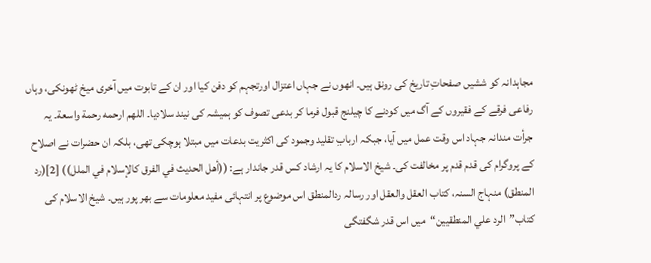مجاہدانہ کو ششیں صفحاتِ تاریخ کی رونق ہیں۔ انھوں نے جہاں اعتزال اورتجہم کو دفن کیا اور ان کے تابوت میں آخری میخ ٹھونکی، وہاں رفاعی فرقے کے فقیروں کے آگ میں کودنے کا چیلنج قبول فرما کر بدعی تصوف کو ہمیشہ کی نیند سلادیا۔ اللهم ارحمه رحمة واسعة۔ یہ جرأت مندانہ جہاد اس وقت عمل میں آیا، جبکہ اربابِ تقلید وجمود کی اکثریت بدعات میں مبتلا ہوچکی تھی، بلکہ ان حضرات نے اصلاح کے پروگرام کی قدم قدم پر مخالفت کی۔ شیخ الاسلام کا یہ ارشاد کس قدر جاندار ہے: ((أهل الحديث في الفرق كالإسلام في الملل)) [2](رد المنطق) منہاج السنہ، کتاب العقل والعقل اور رسالہ ردالمنطق اس موضوع پر انتہائی مفید معلومات سے بھر پور ہیں۔ شیخ الاسلام کی کتاب”الرد علي المنطقيين“میں اس قدر شگفتگی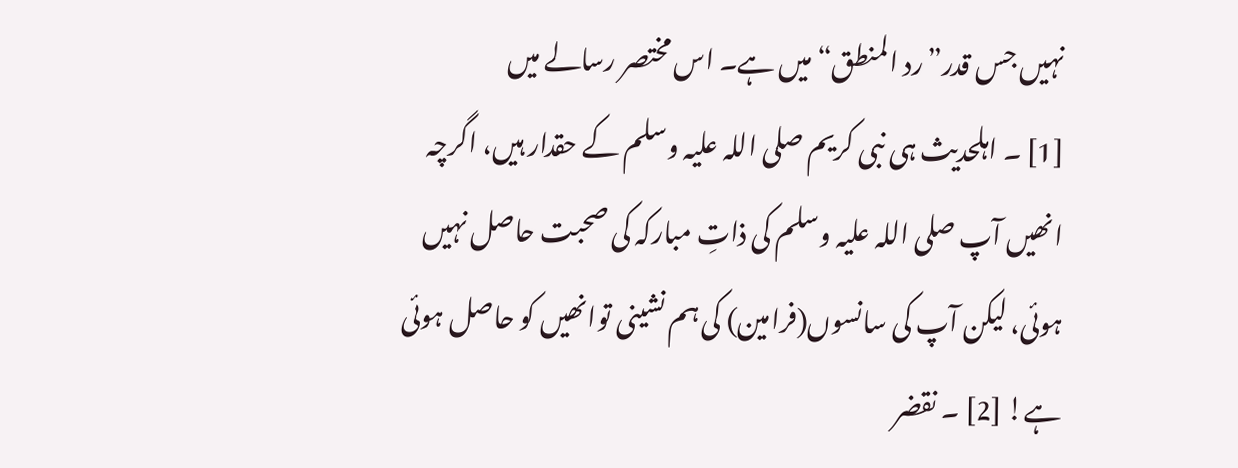نہیں جس قدر”رد المنطق“ میں ہے۔ اس مختصر رسالے میں
[1] ۔ اہلحدیث ہی نبی کریم صلی اللہ علیہ وسلم کے حقدار ہیں، اگرچہ انھیں آپ صلی اللہ علیہ وسلم کی ذاتِ مبارکہ کی صحبت حاصل نہیں ہوئی، لیکن آپ کی سانسوں(فرامین) کی ہم نشینی توانھیں کو حاصل ہوئی ہے! [2] ۔ نقضر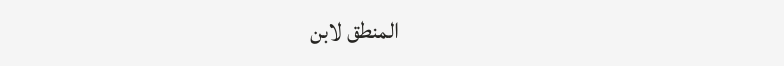المنطق لابن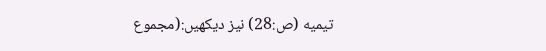تيميه (ص:28) نیز دیکھیں:(مجموع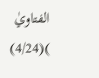الفتاويٰ )(4/24)